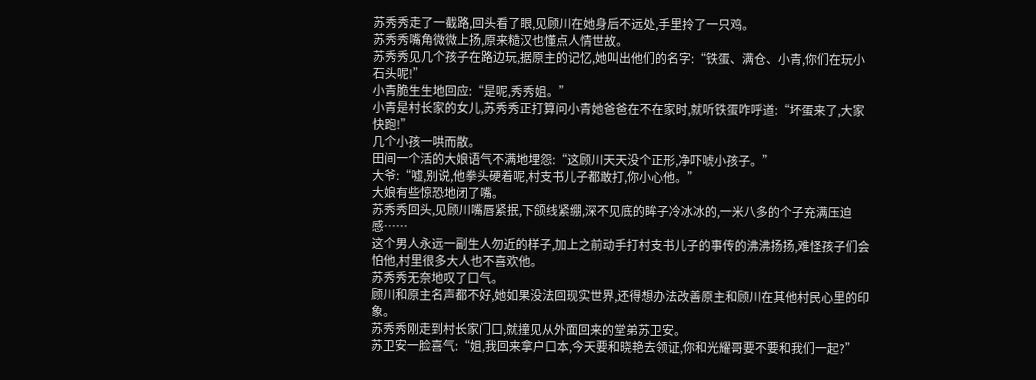苏秀秀走了一截路,回头看了眼,见顾川在她身后不远处,手里拎了一只鸡。
苏秀秀嘴角微微上扬,原来糙汉也懂点人情世故。
苏秀秀见几个孩子在路边玩,据原主的记忆,她叫出他们的名字:“铁蛋、满仓、小青,你们在玩小石头呢!”
小青脆生生地回应:“是呢,秀秀姐。”
小青是村长家的女儿,苏秀秀正打算问小青她爸爸在不在家时,就听铁蛋咋呼道:“坏蛋来了,大家快跑!”
几个小孩一哄而散。
田间一个活的大娘语气不满地埋怨:“这顾川天天没个正形,净吓唬小孩子。”
大爷:“嘘,别说,他拳头硬着呢,村支书儿子都敢打,你小心他。”
大娘有些惊恐地闭了嘴。
苏秀秀回头,见顾川嘴唇紧抿,下颌线紧绷,深不见底的眸子冷冰冰的,一米八多的个子充满压迫感……
这个男人永远一副生人勿近的样子,加上之前动手打村支书儿子的事传的沸沸扬扬,难怪孩子们会怕他,村里很多大人也不喜欢他。
苏秀秀无奈地叹了口气。
顾川和原主名声都不好,她如果没法回现实世界,还得想办法改善原主和顾川在其他村民心里的印象。
苏秀秀刚走到村长家门口,就撞见从外面回来的堂弟苏卫安。
苏卫安一脸喜气:“姐,我回来拿户口本,今天要和晓艳去领证,你和光耀哥要不要和我们一起?”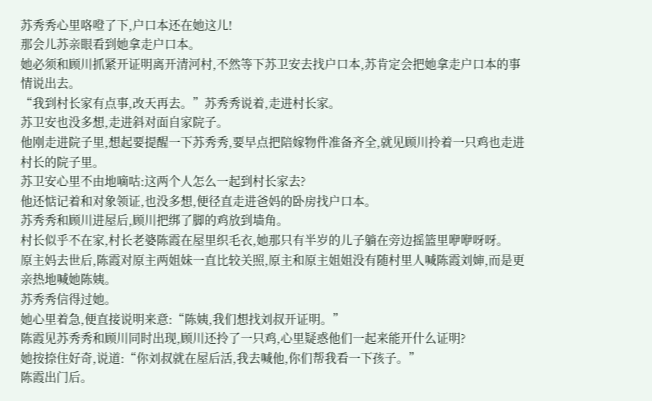苏秀秀心里咯噔了下,户口本还在她这儿!
那会儿苏亲眼看到她拿走户口本。
她必须和顾川抓紧开证明离开清河村,不然等下苏卫安去找户口本,苏肯定会把她拿走户口本的事情说出去。
“我到村长家有点事,改天再去。”苏秀秀说着,走进村长家。
苏卫安也没多想,走进斜对面自家院子。
他刚走进院子里,想起要提醒一下苏秀秀,要早点把陪嫁物件准备齐全,就见顾川拎着一只鸡也走进村长的院子里。
苏卫安心里不由地嘀咕:这两个人怎么一起到村长家去?
他还惦记着和对象领证,也没多想,便径直走进爸妈的卧房找户口本。
苏秀秀和顾川进屋后,顾川把绑了脚的鸡放到墙角。
村长似乎不在家,村长老婆陈霞在屋里织毛衣,她那只有半岁的儿子躺在旁边摇篮里咿咿呀呀。
原主妈去世后,陈霞对原主两姐妹一直比较关照,原主和原主姐姐没有随村里人喊陈霞刘婶,而是更亲热地喊她陈姨。
苏秀秀信得过她。
她心里着急,便直接说明来意:“陈姨,我们想找刘叔开证明。”
陈霞见苏秀秀和顾川同时出现,顾川还拎了一只鸡,心里疑惑他们一起来能开什么证明?
她按捺住好奇,说道:“你刘叔就在屋后活,我去喊他,你们帮我看一下孩子。”
陈霞出门后。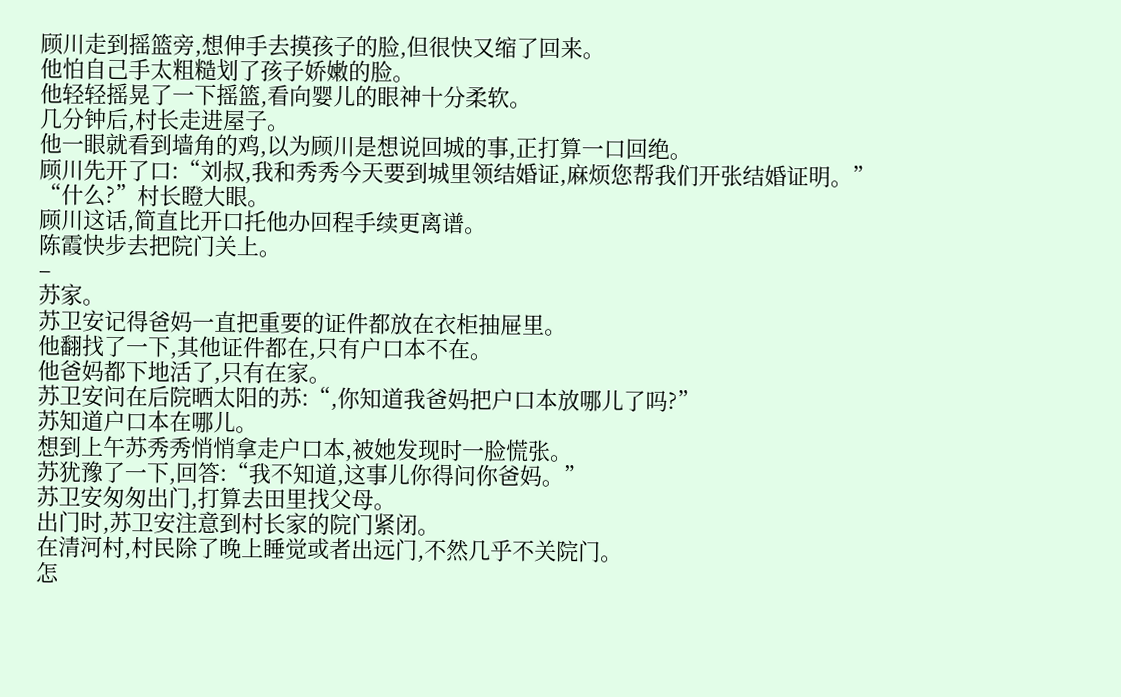顾川走到摇篮旁,想伸手去摸孩子的脸,但很快又缩了回来。
他怕自己手太粗糙划了孩子娇嫩的脸。
他轻轻摇晃了一下摇篮,看向婴儿的眼神十分柔软。
几分钟后,村长走进屋子。
他一眼就看到墙角的鸡,以为顾川是想说回城的事,正打算一口回绝。
顾川先开了口:“刘叔,我和秀秀今天要到城里领结婚证,麻烦您帮我们开张结婚证明。”
“什么?”村长瞪大眼。
顾川这话,简直比开口托他办回程手续更离谱。
陈霞快步去把院门关上。
–
苏家。
苏卫安记得爸妈一直把重要的证件都放在衣柜抽屉里。
他翻找了一下,其他证件都在,只有户口本不在。
他爸妈都下地活了,只有在家。
苏卫安问在后院晒太阳的苏:“,你知道我爸妈把户口本放哪儿了吗?”
苏知道户口本在哪儿。
想到上午苏秀秀悄悄拿走户口本,被她发现时一脸慌张。
苏犹豫了一下,回答:“我不知道,这事儿你得问你爸妈。”
苏卫安匆匆出门,打算去田里找父母。
出门时,苏卫安注意到村长家的院门紧闭。
在清河村,村民除了晚上睡觉或者出远门,不然几乎不关院门。
怎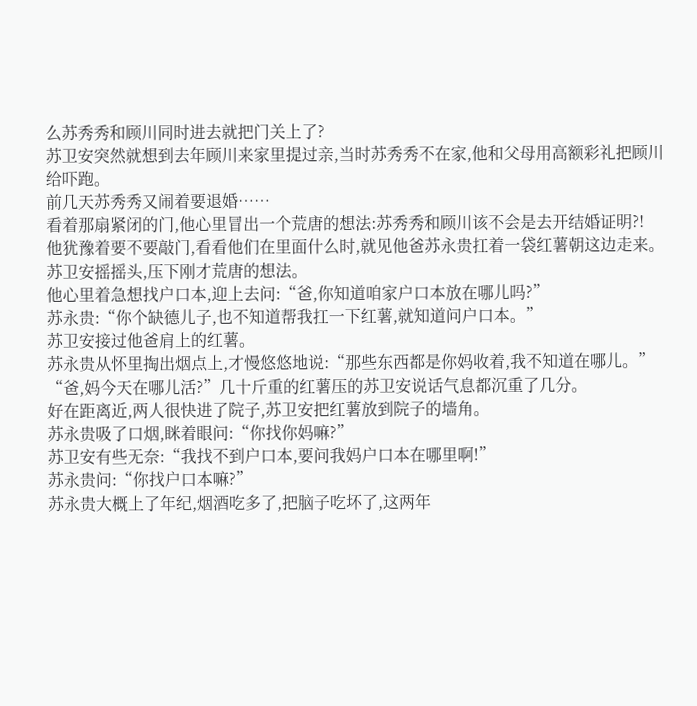么苏秀秀和顾川同时进去就把门关上了?
苏卫安突然就想到去年顾川来家里提过亲,当时苏秀秀不在家,他和父母用高额彩礼把顾川给吓跑。
前几天苏秀秀又闹着要退婚……
看着那扇紧闭的门,他心里冒出一个荒唐的想法:苏秀秀和顾川该不会是去开结婚证明?!
他犹豫着要不要敲门,看看他们在里面什么时,就见他爸苏永贵扛着一袋红薯朝这边走来。
苏卫安摇摇头,压下刚才荒唐的想法。
他心里着急想找户口本,迎上去问:“爸,你知道咱家户口本放在哪儿吗?”
苏永贵:“你个缺德儿子,也不知道帮我扛一下红薯,就知道问户口本。”
苏卫安接过他爸肩上的红薯。
苏永贵从怀里掏出烟点上,才慢悠悠地说:“那些东西都是你妈收着,我不知道在哪儿。”
“爸,妈今天在哪儿活?”几十斤重的红薯压的苏卫安说话气息都沉重了几分。
好在距离近,两人很快进了院子,苏卫安把红薯放到院子的墙角。
苏永贵吸了口烟,眯着眼问:“你找你妈嘛?”
苏卫安有些无奈:“我找不到户口本,要问我妈户口本在哪里啊!”
苏永贵问:“你找户口本嘛?”
苏永贵大概上了年纪,烟酒吃多了,把脑子吃坏了,这两年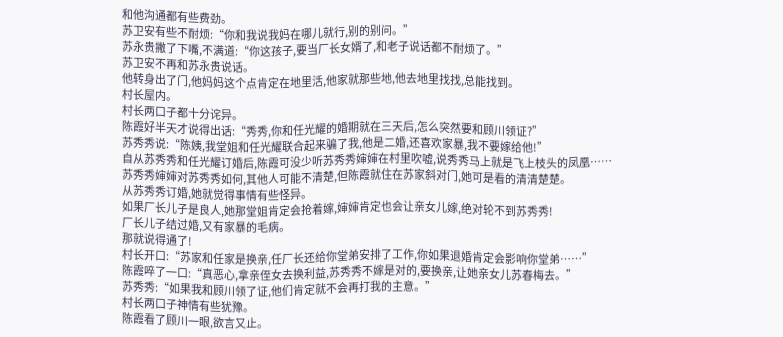和他沟通都有些费劲。
苏卫安有些不耐烦:“你和我说我妈在哪儿就行,别的别问。”
苏永贵撇了下嘴,不满道:“你这孩子,要当厂长女婿了,和老子说话都不耐烦了。”
苏卫安不再和苏永贵说话。
他转身出了门,他妈妈这个点肯定在地里活,他家就那些地,他去地里找找,总能找到。
村长屋内。
村长两口子都十分诧异。
陈霞好半天才说得出话:“秀秀,你和任光耀的婚期就在三天后,怎么突然要和顾川领证?”
苏秀秀说:“陈姨,我堂姐和任光耀联合起来骗了我,他是二婚,还喜欢家暴,我不要嫁给他!”
自从苏秀秀和任光耀订婚后,陈霞可没少听苏秀秀婶婶在村里吹嘘,说秀秀马上就是飞上枝头的凤凰……
苏秀秀婶婶对苏秀秀如何,其他人可能不清楚,但陈霞就住在苏家斜对门,她可是看的清清楚楚。
从苏秀秀订婚,她就觉得事情有些怪异。
如果厂长儿子是良人,她那堂姐肯定会抢着嫁,婶婶肯定也会让亲女儿嫁,绝对轮不到苏秀秀!
厂长儿子结过婚,又有家暴的毛病。
那就说得通了!
村长开口:“苏家和任家是换亲,任厂长还给你堂弟安排了工作,你如果退婚肯定会影响你堂弟……”
陈霞啐了一口:“真恶心,拿亲侄女去换利益,苏秀秀不嫁是对的,要换亲,让她亲女儿苏春梅去。”
苏秀秀:“如果我和顾川领了证,他们肯定就不会再打我的主意。”
村长两口子神情有些犹豫。
陈霞看了顾川一眼,欲言又止。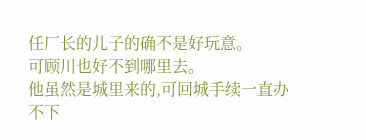任厂长的儿子的确不是好玩意。
可顾川也好不到哪里去。
他虽然是城里来的,可回城手续一直办不下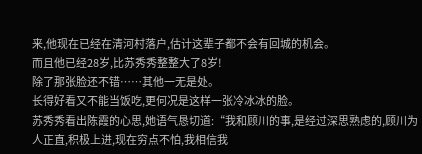来,他现在已经在清河村落户,估计这辈子都不会有回城的机会。
而且他已经28岁,比苏秀秀整整大了8岁!
除了那张脸还不错……其他一无是处。
长得好看又不能当饭吃,更何况是这样一张冷冰冰的脸。
苏秀秀看出陈霞的心思,她语气恳切道:“我和顾川的事,是经过深思熟虑的,顾川为人正直,积极上进,现在穷点不怕,我相信我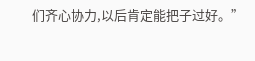们齐心协力,以后肯定能把子过好。”